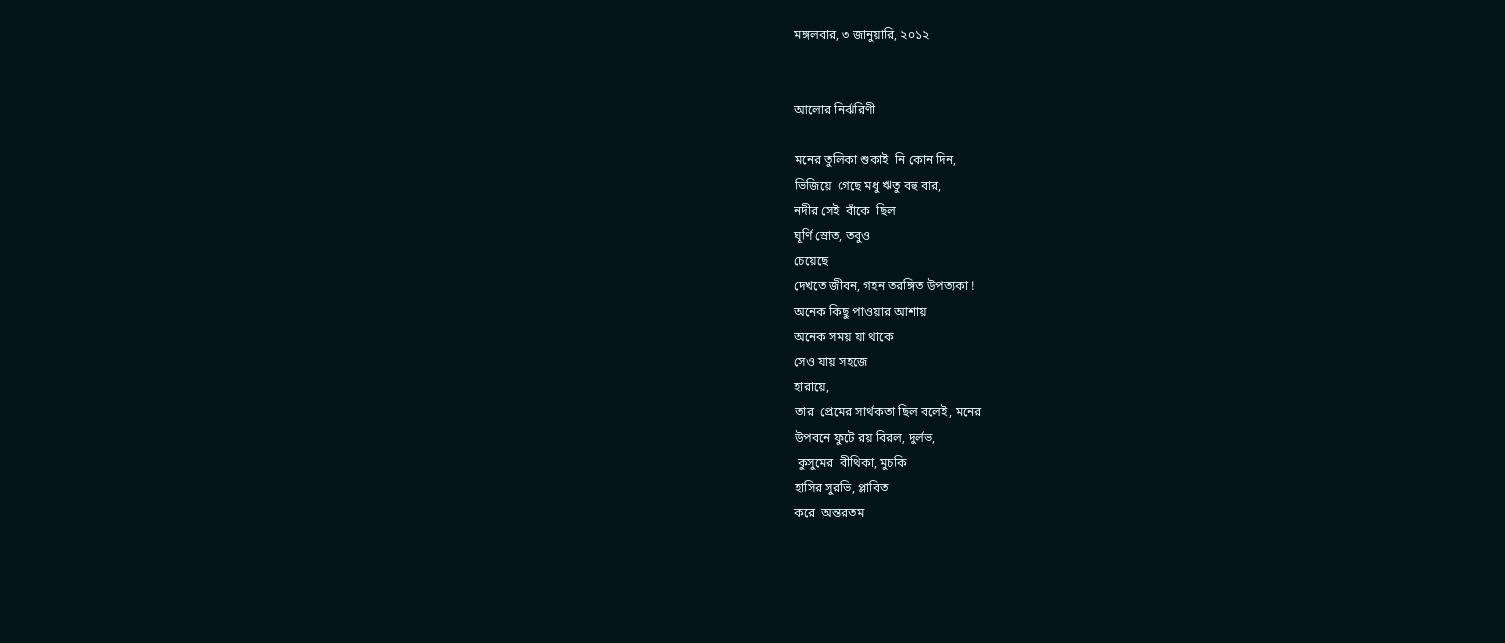মঙ্গলবার, ৩ জানুয়ারি, ২০১২


আলোর নির্ঝরিণী

মনের তুলিকা শুকাই  নি কোন দিন,
ভিজিয়ে  গেছে মধু ঋতু বহু বার,
নদীর সেই  বাঁকে  ছিল
ঘূর্ণি স্রোত, তবুও
চেয়েছে
দেখতে জীবন, গহন তরঙ্গিত উপত্যকা !
অনেক কিছু পাওয়ার আশায়
অনেক সময় যা থাকে
সেও যায় সহজে
হারায়ে,
তার  প্রেমের সার্থকতা ছিল বলেই, মনের
উপবনে ফুটে রয় বিরল, দুর্লভ,
 কুসুমের  বীথিকা, মুচকি
হাসির সুরভি, প্লাবিত
করে  অন্তরতম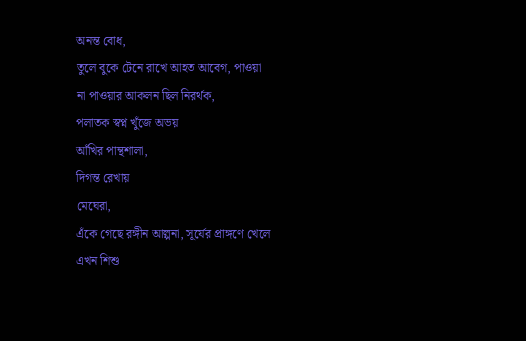অনন্ত বোধ,
তুলে বুকে টেনে রাখে আহত আবেগ, পাওয়া
না পাওয়ার আকলন ছিল নিরর্থক,
পলাতক স্বপ্ন খুঁজে অভয়
আঁখির পান্থশালা,
দিগন্ত রেখায়
মেঘেরা,
এঁকে গেছে রঙ্গীন আল্পনা, সূর্যের প্রাঙ্গণে খেলে
এখন শিশু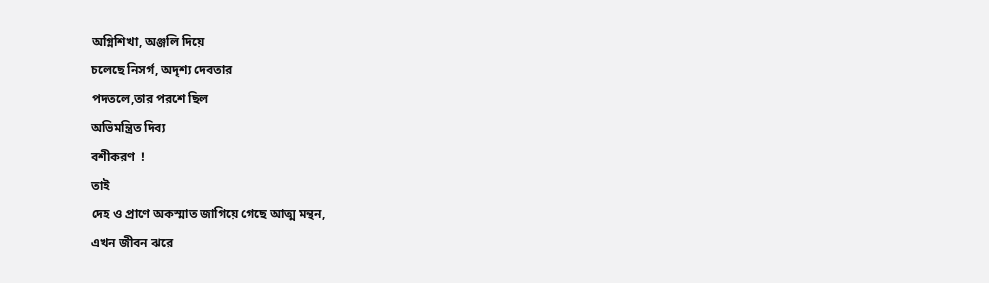অগ্নিশিখা, অঞ্জলি দিয়ে
চলেছে নিসর্গ, অদৃশ্য দেবতার
পদতলে,তার পরশে ছিল
অভিমন্ত্রিত দিব্য
বশীকরণ  !
তাই
দেহ ও প্রাণে অকস্মাত জাগিয়ে গেছে আত্ম মন্থন,
এখন জীবন ঝরে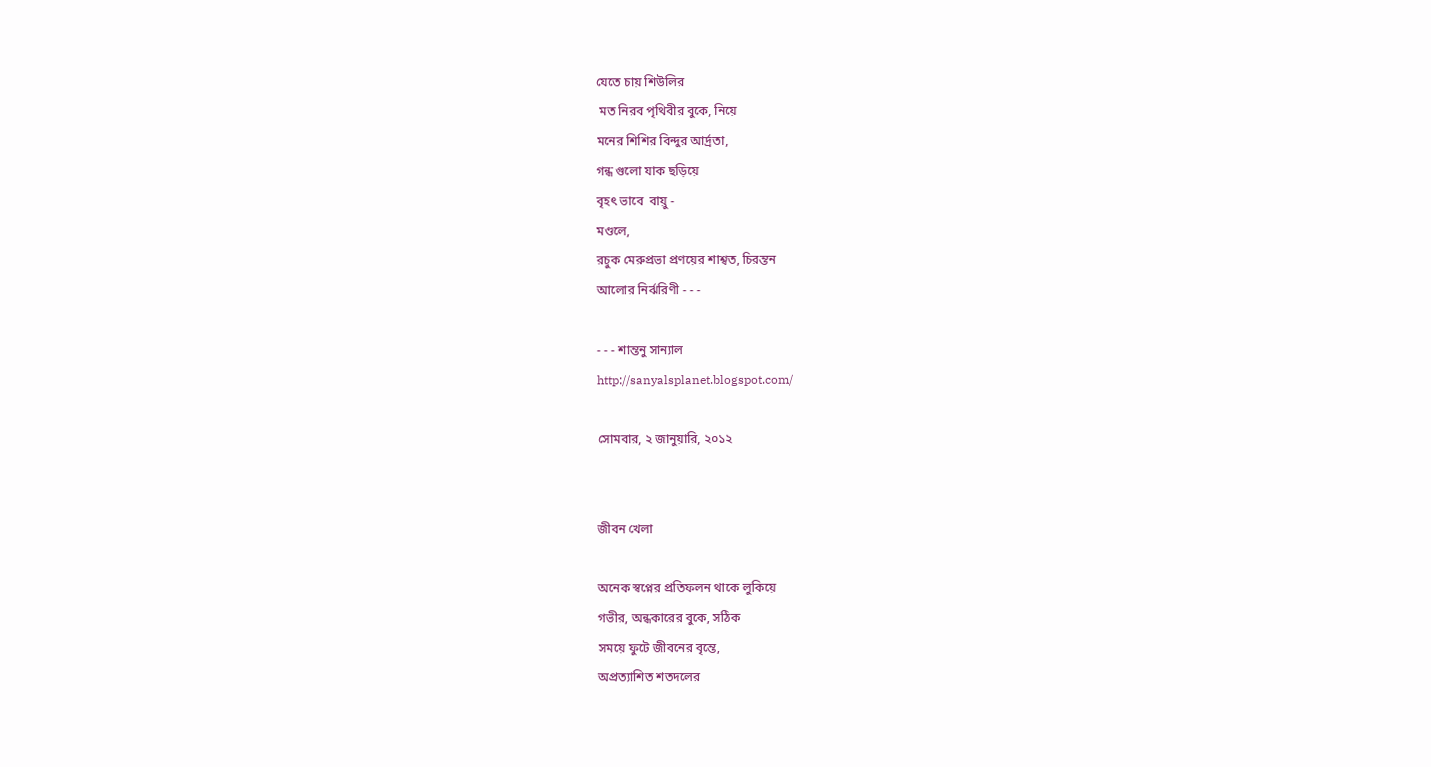যেতে চায় শিউলির
 মত নিরব পৃথিবীর বুকে, নিয়ে
মনের শিশির বিন্দুর আর্দ্রতা,
গন্ধ গুলো যাক ছড়িয়ে
বৃহৎ ভাবে  বায়ু -
মণ্ডলে,
রচুক মেরুপ্রভা প্রণয়ের শাশ্বত, চিরন্তন
আলোর নির্ঝরিণী - - -

- - - শান্তনু সান্যাল
http://sanyalsplanet.blogspot.com/

সোমবার, ২ জানুয়ারি, ২০১২


জীবন খেলা

অনেক স্বপ্নের প্রতিফলন থাকে লুকিয়ে
গভীর, অন্ধকারের বুকে, সঠিক
সময়ে ফুটে জীবনের বৃন্তে,
অপ্রত্যাশিত শতদলের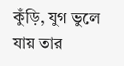কুঁড়ি, যুগ ভুলে
যায় তার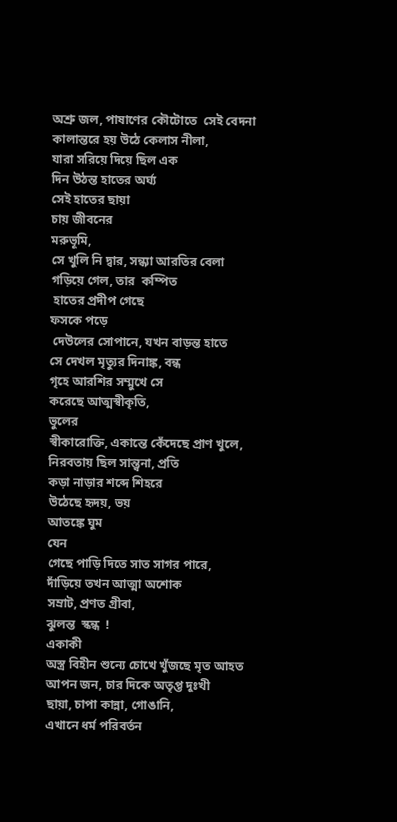অশ্রু জল, পাষাণের কৌটোতে  সেই বেদনা
কালান্তরে হয় উঠে কেলাস নীলা,
যারা সরিয়ে দিয়ে ছিল এক
দিন উঠন্ত হাতের অর্ঘ্য
সেই হাতের ছায়া
চায় জীবনের
মরুভূমি,
সে খুলি নি দ্বার, সন্ধ্যা আরতির বেলা
গড়িয়ে গেল, তার  কম্পিত
 হাতের প্রদীপ গেছে
ফসকে পড়ে
 দেউলের সোপানে, যখন বাড়ন্ত হাতে
সে দেখল মৃত্যুর দিনাঙ্ক, বন্ধ
গৃহে আরশির সম্মুখে সে
করেছে আত্মস্বীকৃতি,
ভুলের
স্বীকারোক্তি, একান্তে কেঁদেছে প্রাণ খুলে,
নিরবতায় ছিল সান্ত্বনা, প্রতি
কড়া নাড়ার শব্দে শিহরে
উঠেছে হৃদয়, ভয়
আতঙ্কে ঘুম
যেন
গেছে পাড়ি দিতে সাত সাগর পারে,
দাঁড়িয়ে তখন আত্মা অশোক
সম্রাট, প্রণত গ্রীবা,
ঝুলন্ত  স্কন্ধ  !
একাকী
অস্ত্র বিহীন শুন্যে চোখে খুঁজছে মৃত আহত
আপন জন, চার দিকে অতৃপ্ত দুঃখী
ছায়া, চাপা কান্না, গোঙানি,
এখানে ধর্ম পরিবর্তন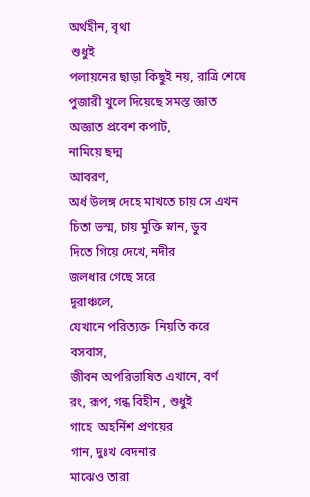অর্থহীন, বৃথা
 শুধুই
পলায়নের ছাড়া কিছুই নয়, রাত্রি শেষে
পুজারী খুলে দিয়েছে সমস্ত জ্ঞাত
অজ্ঞাত প্রবেশ কপাট,
নামিয়ে ছদ্ম
আবরণ,
অর্ধ উলঙ্গ দেহে মাখতে চায় সে এখন
চিতা ভস্ম, চায় মুক্তি স্নান, ডুব
দিতে গিয়ে দেখে, নদীর
জলধার গেছে সরে
দূরাঞ্চলে,
যেখানে পরিত্যক্ত  নিয়তি করে বসবাস,
জীবন অপরিভাষিত এখানে, বর্ণ
রং, রূপ, গন্ধ বিহীন , শুধুই
গাহে  অহর্নিশ প্রণয়ের
গান, দুঃখ বেদনার
মাঝেও তারা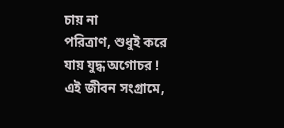চায় না
পরিত্রাণ, শুধুই করে যায় যুদ্ধ অগোচর !
এই জীবন সংগ্রামে,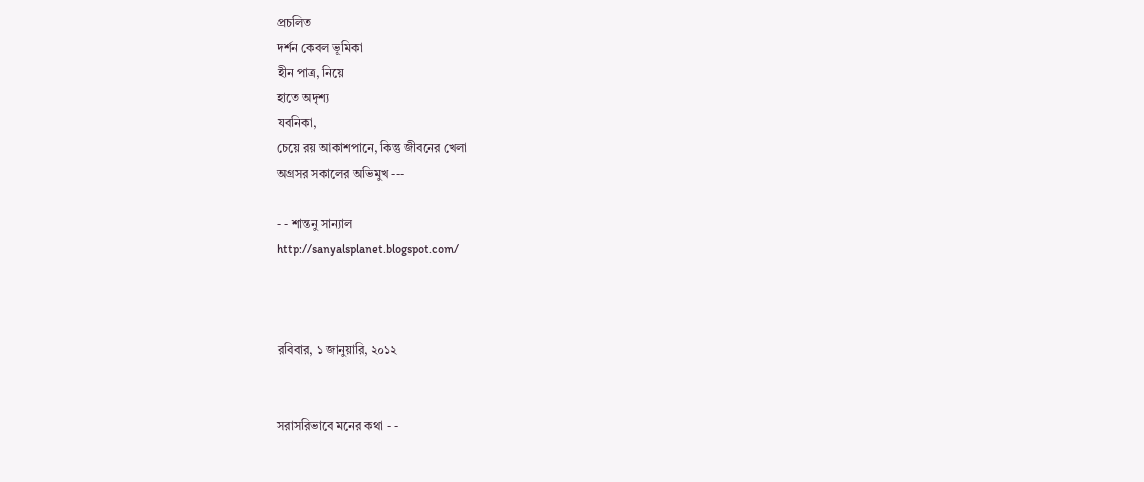প্রচলিত
দর্শন কেবল ভূমিকা
হীন পাত্র, নিয়ে
হাতে অদৃশ্য
যবনিকা,
চেয়ে রয় আকাশপানে, কিন্তু জীবনের খেলা
অগ্রসর সকালের অভিমুখ ---

- - শান্তনু সান্যাল
http://sanyalsplanet.blogspot.com/



রবিবার, ১ জানুয়ারি, ২০১২


সরাসরিভাবে মনের কথা - -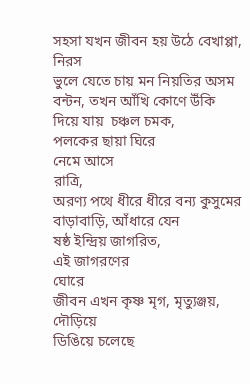সহসা যখন জীবন হয় উঠে বেখাপ্পা, নিরস
ভুলে যেতে চায় মন নিয়তির অসম
বন্টন, তখন আঁখি কোণে উঁকি
দিয়ে যায়  চঞ্চল চমক,
পলকের ছায়া ঘিরে
নেমে আসে
রাত্রি,
অরণ্য পথে ধীরে ধীরে বন্য কুসুমের
বাড়াবাড়ি, আঁধারে যেন
ষষ্ঠ ইন্দ্রিয় জাগরিত,
এই জাগরণের
ঘোরে
জীবন এখন কৃষ্ণ মৃগ, মৃত্যুঞ্জয়, দৌড়িয়ে
ডিঙিয়ে চলেছে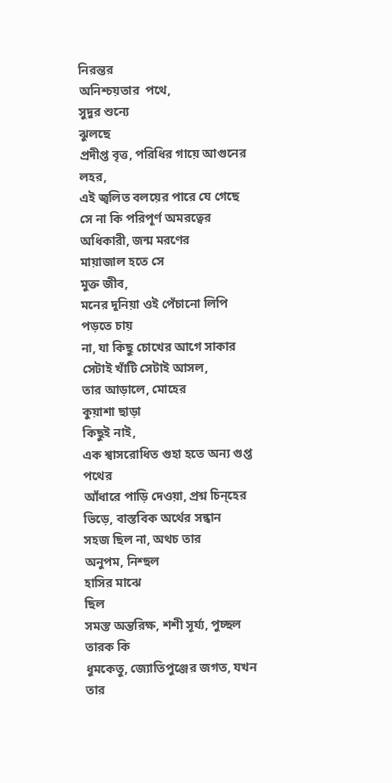নিরন্তর
অনিশ্চয়তার  পথে,
সুদুর শুন্যে
ঝুলছে
প্রদীপ্ত বৃত্ত, পরিধির গায়ে আগুনের লহর,
এই জ্বলিত বলয়ের পারে যে গেছে
সে না কি পরিপূর্ণ অমরত্বের
অধিকারী, জন্ম মরণের
মায়াজাল হতে সে
মুক্ত জীব,
মনের দুনিয়া ওই পেঁচানো লিপি পড়তে চায়
না, যা কিছু চোখের আগে সাকার
সেটাই খাঁটি সেটাই আসল,
তার আড়ালে, মোহের
কুয়াশা ছাড়া
কিছুই নাই,
এক শ্বাসরোধিত গুহা হতে অন্য গুপ্ত পথের
আঁধারে পাড়ি দেওয়া, প্রশ্ন চিন্হের
ভিড়ে, বাস্তবিক অর্থের সন্ধান
সহজ ছিল না, অথচ তার
অনুপম, নিশ্ছল
হাসির মাঝে
ছিল
সমস্ত অন্তরিক্ষ, শশী সূর্য্য, পুচ্ছল তারক কি
ধুমকেতু, জ্যোতিপুঞ্জের জগত, যখন
তার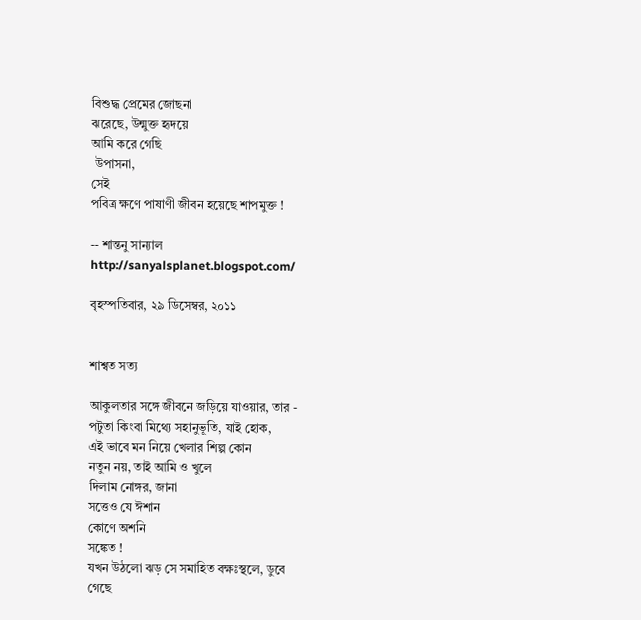বিশুদ্ধ প্রেমের জোছনা
ঝরেছে, উন্মুক্ত হৃদয়ে
আমি করে গেছি
 উপাসনা,
সেই
পবিত্র ক্ষণে পাষাণী জীবন হয়েছে শাপমুক্ত !

-- শান্তনু সান্যাল
http://sanyalsplanet.blogspot.com/

বৃহস্পতিবার, ২৯ ডিসেম্বর, ২০১১


শাশ্বত সত্য

আকুলতার সঙ্গে জীবনে জড়িয়ে যাওয়ার, তার -
পটুতা কিংবা মিথ্যে সহানুভূতি, যাই হোক,
এই ভাবে মন নিয়ে খেলার শিল্প কোন
নতুন নয়, তাই আমি ও খুলে
দিলাম নোঙ্গর, জানা
সত্তেও যে ঈশান
কোণে অশনি
সঙ্কেত !
যখন উঠলো ঝড় সে সমাহিত বক্ষঃস্থলে, ডুবে
গেছে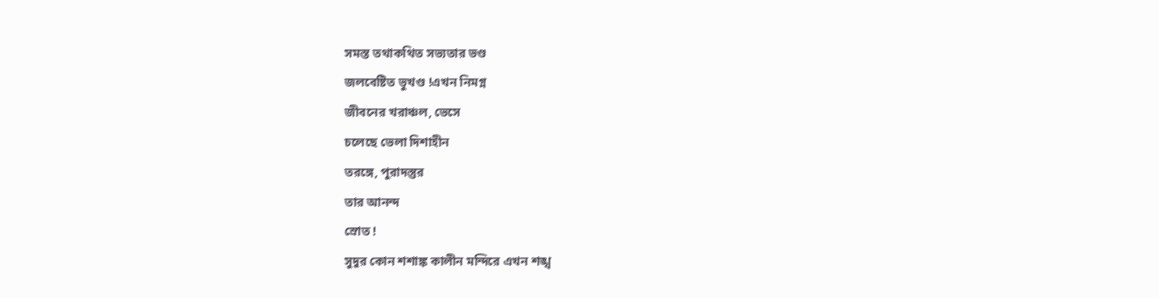সমস্ত তথাকথিত সভ্যতার ভণ্ড
জলবেষ্টিত ভুখণ্ড !এখন নিমগ্ন
জীবনের খরাঞ্চল, ভেসে
চলেছে ভেলা দিশাহীন
তরঙ্গে, পুরাদস্তুর
তার আনন্দ
স্রোত !
সুদুর কোন শশাঙ্ক কালীন মন্দিরে এখন শঙ্খ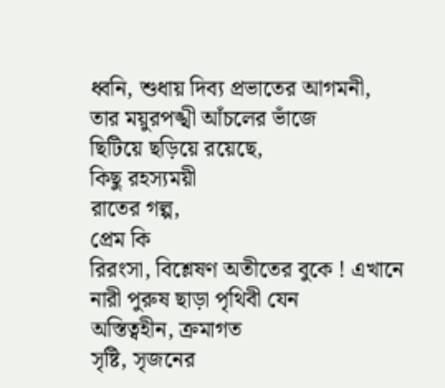ধ্বনি, শুধায় দিব্য প্রভাতের আগমনী,
তার ময়ুরপঙ্খী আঁচলের ভাঁজে
ছিটিয়ে ছড়িয়ে রয়েছে,
কিছু রহস্যময়ী
রাতের গল্প,
প্রেম কি
রিরংসা, বিশ্লেষণ অতীতের বুকে ! এখানে
নারী পুরুষ ছাড়া পৃথিবী যেন
অস্তিত্বহীন, ক্রমাগত
সৃষ্টি, সৃজনের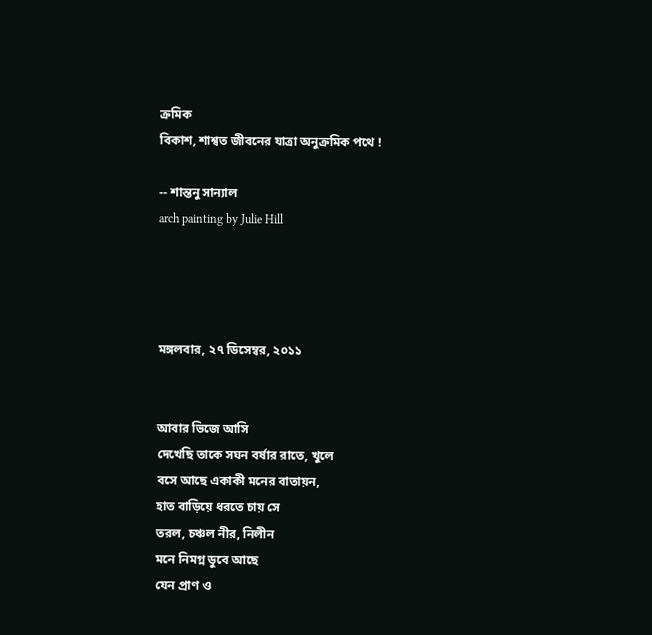ক্রমিক
বিকাশ, শাশ্বত জীবনের যাত্রা অনুক্রমিক পথে !

-- শান্তনু সান্যাল
arch painting by Julie Hill




মঙ্গলবার, ২৭ ডিসেম্বর, ২০১১


আবার ভিজে আসি
দেখেছি তাকে সঘন বর্ষার রাতে, খুলে
বসে আছে একাকী মনের বাতায়ন,
হাত বাড়িয়ে ধরতে চায় সে
তরল, চঞ্চল নীর, নিলীন
মনে নিমগ্ন ডুবে আছে
যেন প্রাণ ও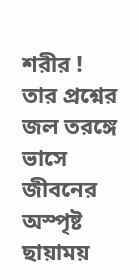শরীর !
তার প্রশ্নের  জল তরঙ্গে ভাসে জীবনের
অস্পৃষ্ট ছায়াময়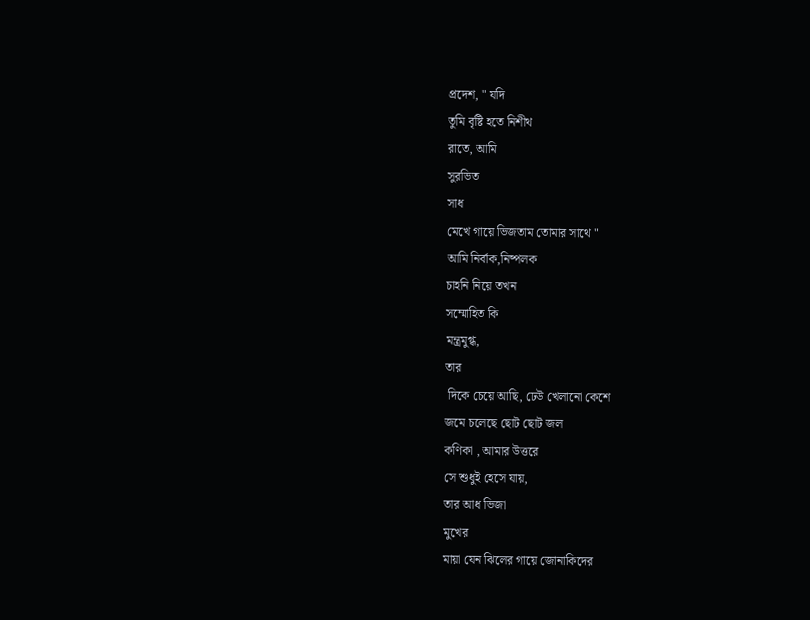প্রদেশ, " যদি
তুমি বৃষ্টি হতে নিশীথ
রাতে, আমি
সুরভিত
সাধ
মেখে গায়ে ভিজতাম তোমার সাথে "
আমি নির্বাক,নিষ্পলক
চাহনি নিয়ে তখন
সম্মোহিত কি
মন্ত্রমুগ্ধ,
তার
 দিকে চেয়ে আছি, ঢেউ খেলানো কেশে
জমে চলেছে ছোট ছোট জল
কণিকা , আমার উত্তরে
সে শুধুই হেসে যায়,
তার আধ ভিজা
মুখের
মায়া যেন ঝিলের গায়ে জোনাকিদের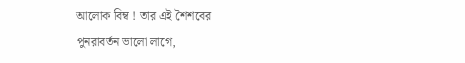আলোক বিম্ব ! তার এই শৈশবের
পুনরাবর্তন ভালো লাগে,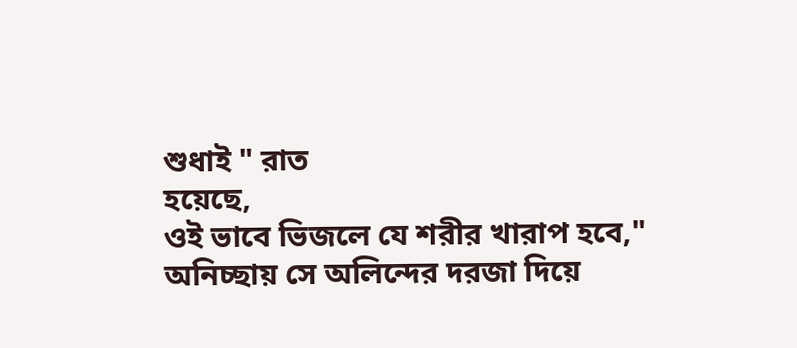শুধাই " রাত
হয়েছে,
ওই ভাবে ভিজলে যে শরীর খারাপ হবে,"
অনিচ্ছায় সে অলিন্দের দরজা দিয়ে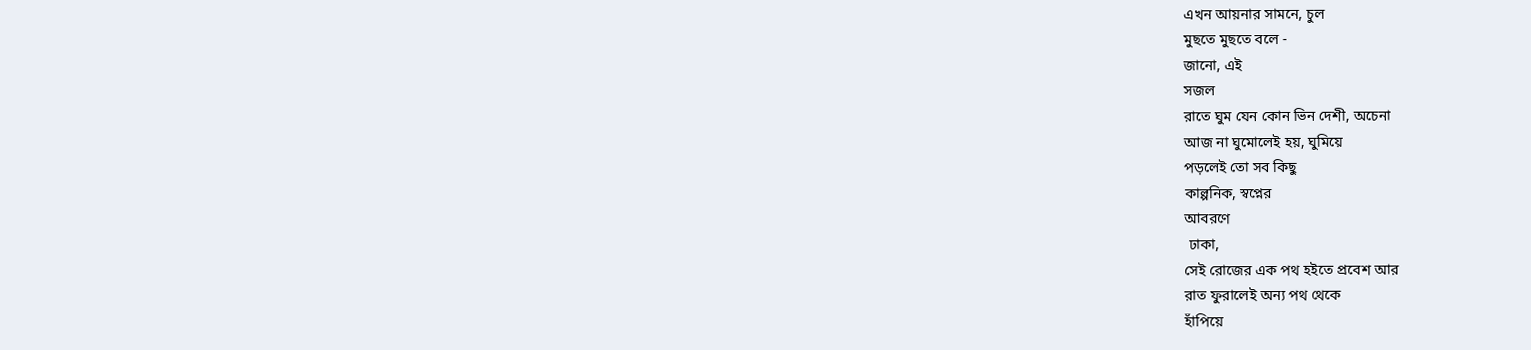এখন আয়নার সামনে, চুল
মুছতে মুছতে বলে -
জানো, এই
সজল
রাতে ঘুম যেন কোন ভিন দেশী, অচেনা
আজ না ঘুমোলেই হয়, ঘুমিয়ে
পড়লেই তো সব কিছু
কাল্পনিক, স্বপ্নের
আবরণে
 ঢাকা,
সেই রোজের এক পথ হইতে প্রবেশ আর
রাত ফুরালেই অন্য পথ থেকে
হাঁপিয়ে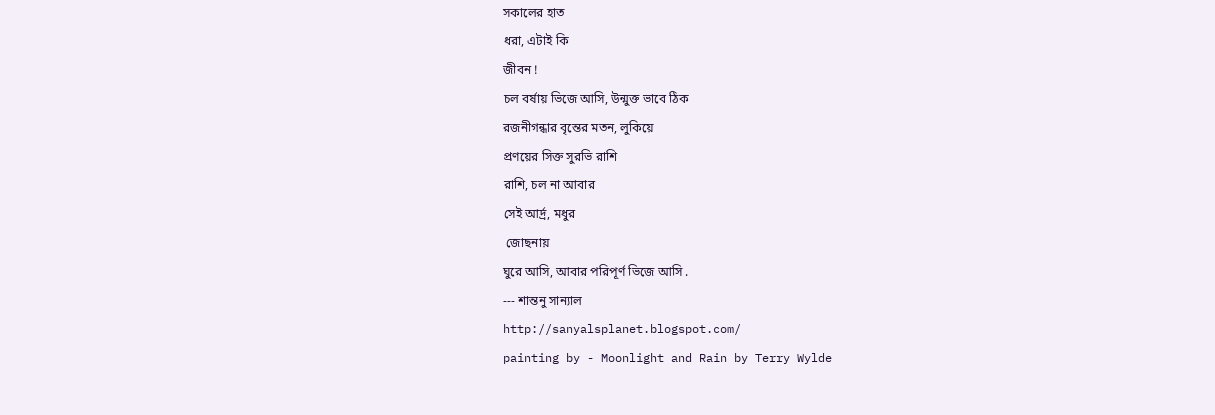সকালের হাত
ধরা, এটাই কি
জীবন !
চল বর্ষায় ভিজে আসি, উন্মুক্ত ভাবে ঠিক
রজনীগন্ধার বৃন্তের মতন, লুকিয়ে
প্রণয়ের সিক্ত সুরভি রাশি
রাশি, চল না আবার
সেই আর্দ্র, মধুর
 জোছনায়
ঘুরে আসি, আবার পরিপূর্ণ ভিজে আসি .
--- শান্তনু সান্যাল
http://sanyalsplanet.blogspot.com/
painting by - Moonlight and Rain by Terry Wylde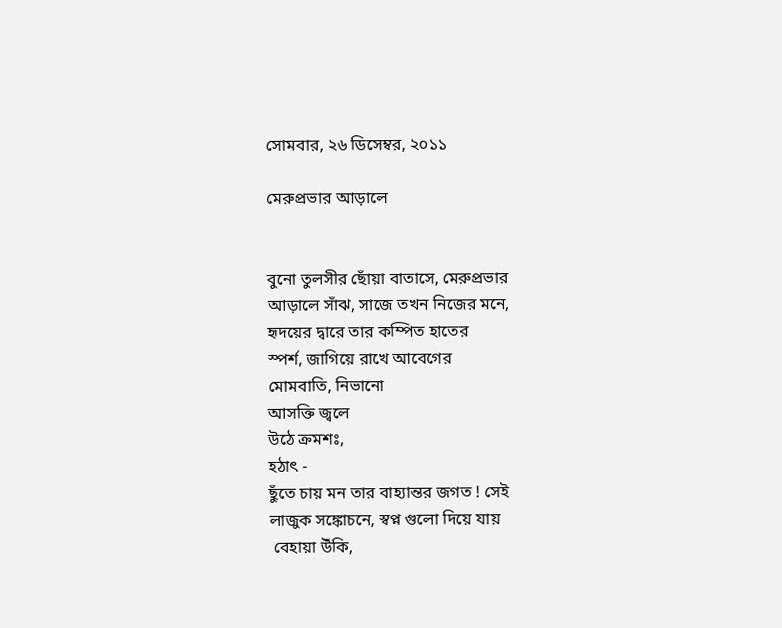সোমবার, ২৬ ডিসেম্বর, ২০১১

মেরুপ্রভার আড়ালে


বুনো তুলসীর ছোঁয়া বাতাসে, মেরুপ্রভার
আড়ালে সাঁঝ, সাজে তখন নিজের মনে,
হৃদয়ের দ্বারে তার কম্পিত হাতের
স্পর্শ, জাগিয়ে রাখে আবেগের
মোমবাতি, নিভানো
আসক্তি জ্বলে
উঠে ক্রমশঃ,
হঠাৎ -
ছুঁতে চায় মন তার বাহ্যান্তর জগত ! সেই
লাজুক সঙ্কোচনে, স্বপ্ন গুলো দিয়ে যায়
 বেহায়া উঁকি,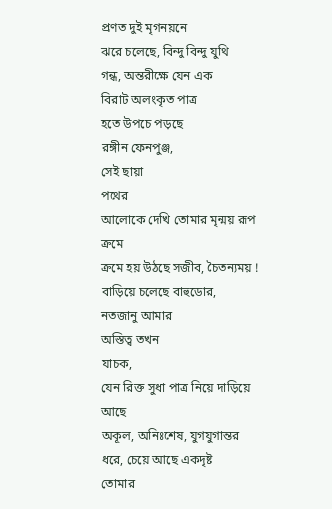প্রণত দুই মৃগনয়নে
ঝরে চলেছে, বিন্দু বিন্দু যুথি
গন্ধ, অন্তরীক্ষে যেন এক
বিরাট অলংকৃত পাত্র
হতে উপচে পড়ছে
রঙ্গীন ফেনপুঞ্জ,
সেই ছায়া
পথের
আলোকে দেখি তোমার মৃন্ময় রূপ ক্রমে
ক্রমে হয় উঠছে সজীব, চৈতন্যময় !
বাড়িয়ে চলেছে বাহুডোর,
নতজানু আমার
অস্তিত্ব তখন
যাচক,
যেন রিক্ত সুধা পাত্র নিয়ে দাড়িয়ে আছে
অকূল, অনিঃশেষ, যুগযুগান্তর
ধরে, চেয়ে আছে একদৃষ্ট
তোমার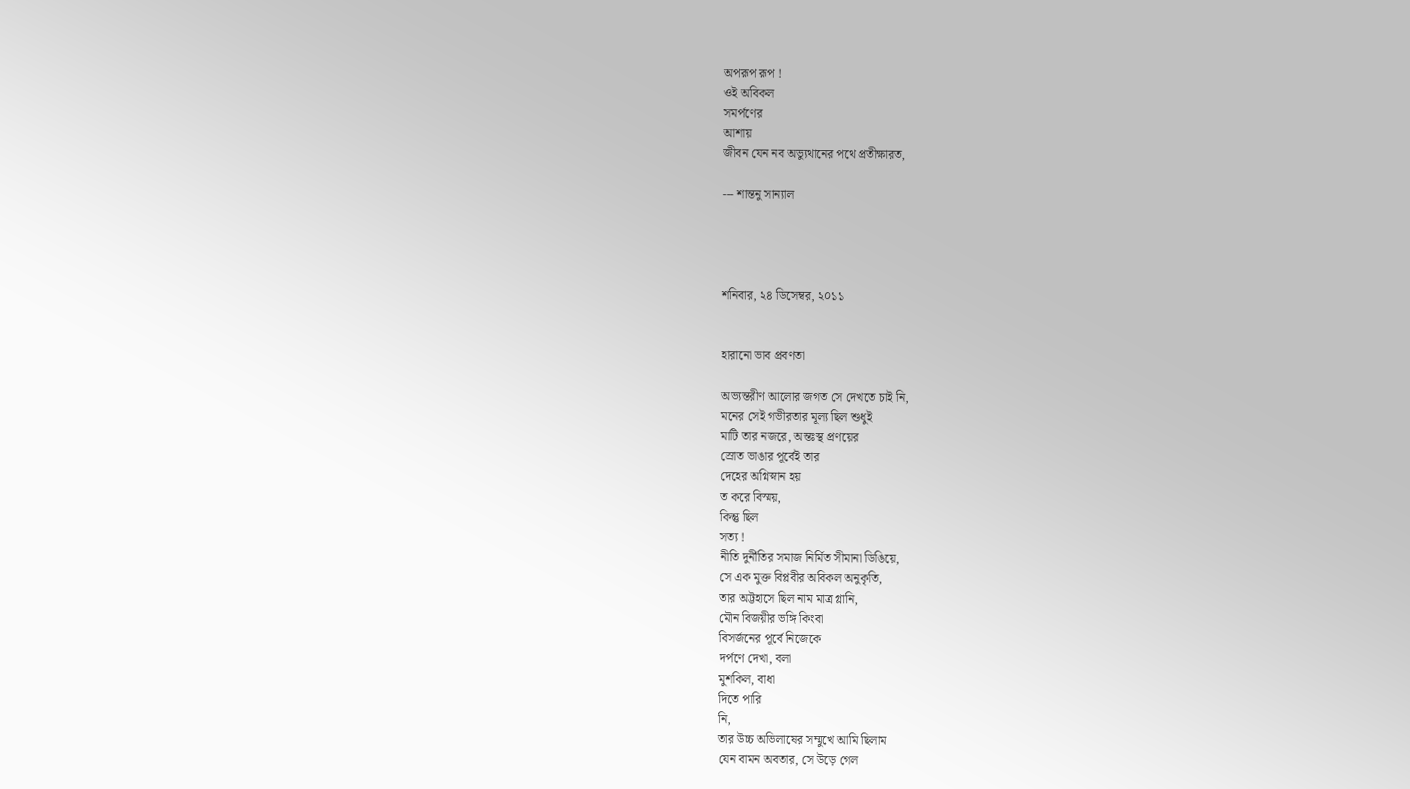অপরূপ রূপ !
ওই অবিকল
সমর্পণের
আশায়
জীবন যেন নব অভ্যুথানের পথে প্রতীক্ষারত,

--- শান্তনু সান্যাল




শনিবার, ২৪ ডিসেম্বর, ২০১১


হারানো ভাব প্রবণতা

অভ্যন্তরীণ আলোর জগত সে দেখতে চাই নি,
মনের সেই গভীরতার মূল্য ছিল শুধুই
মাটি তার নজরে, অন্তঃস্থ প্রণয়ের
স্রোত ভাঙার পূর্বেই তার
দেহের অগ্নিস্নান হয়
ত করে বিস্ময়,
কিন্তু ছিল
সত্য !
নীতি দুর্নীতির সমাজ নির্মিত সীমানা ডিঙিয়ে,
সে এক মুক্ত বিপ্লবীর অবিকল অনুকৃতি,
তার অট্টহাসে ছিল নাম মাত্র গ্লানি,
মৌন বিজয়ীর ভঙ্গি কিংবা
বিসর্জনের পূর্বে নিজেকে
দর্পণে দেখা, বলা
মুশকিল, বাধা
দিতে পারি
নি,
তার উচ্চ অভিলাষের সম্মুখে আমি ছিলাম
যেন বামন অবতার, সে উড়ে গেল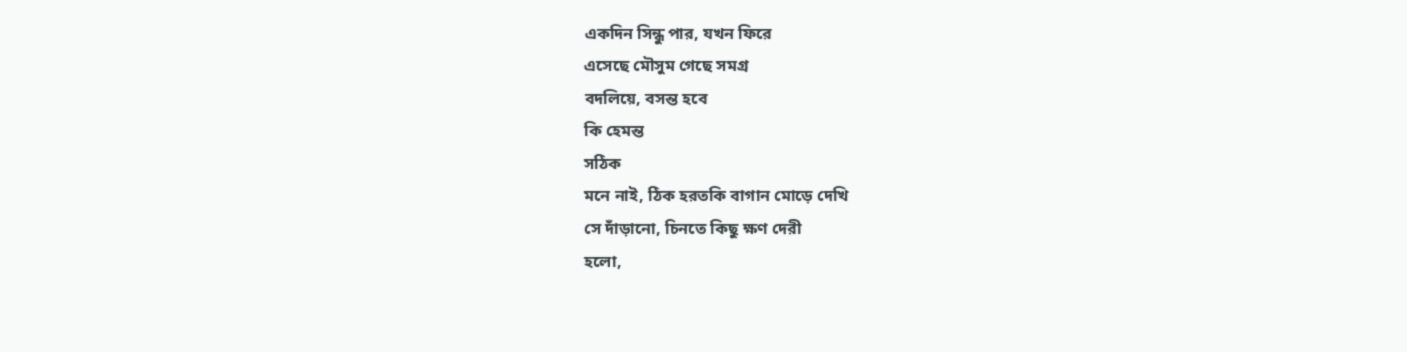একদিন সিন্ধু পার, যখন ফিরে
এসেছে মৌসুম গেছে সমগ্র
বদলিয়ে, বসন্ত হবে
কি হেমন্ত
সঠিক
মনে নাই, ঠিক হরতকি বাগান মোড়ে দেখি
সে দাঁড়ানো, চিনতে কিছু ক্ষণ দেরী
হলো,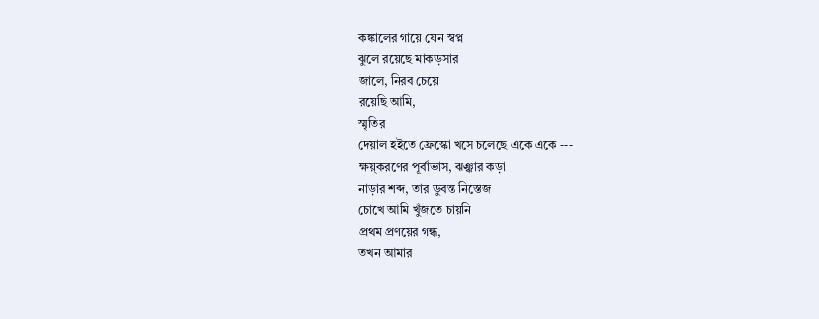কঙ্কালের গায়ে যেন স্বপ্ন
ঝুলে রয়েছে মাকড়সার
জালে, নিরব চেয়ে
রয়েছি আমি,
স্মৃতির
দেয়াল হইতে ফ্রেস্কো খসে চলেছে একে একে ---
ক্ষয়্করণের পূর্বাভাস, ঝঞ্ঝার কড়া
নাড়ার শব্দ, তার ডুবন্ত নিস্তেজ
চোখে আমি খুঁজতে চায়নি
প্রথম প্রণয়ের গন্ধ,
তখন আমার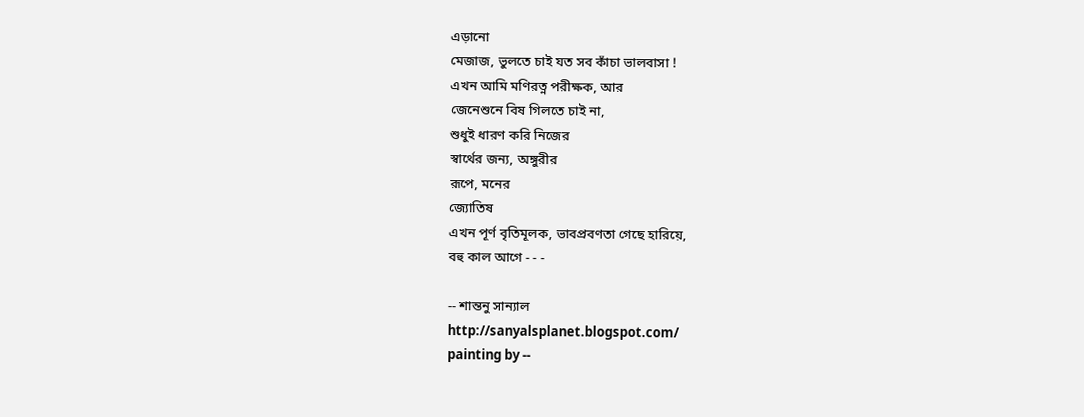এড়ানো
মেজাজ, ভুলতে চাই যত সব কাঁচা ভালবাসা !
এখন আমি মণিরত্ন পরীক্ষক, আর
জেনেশুনে বিষ গিলতে চাই না,
শুধুই ধারণ করি নিজের
স্বার্থের জন্য, অঙ্গুরীর
রূপে, মনের
জ্যোতিষ
এখন পূর্ণ বৃতিমূলক, ভাবপ্রবণতা গেছে হারিয়ে,
বহু কাল আগে - - -

-- শান্তনু সান্যাল
http://sanyalsplanet.blogspot.com/
painting by --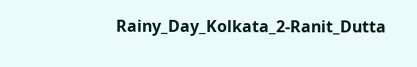Rainy_Day_Kolkata_2-Ranit_Dutta